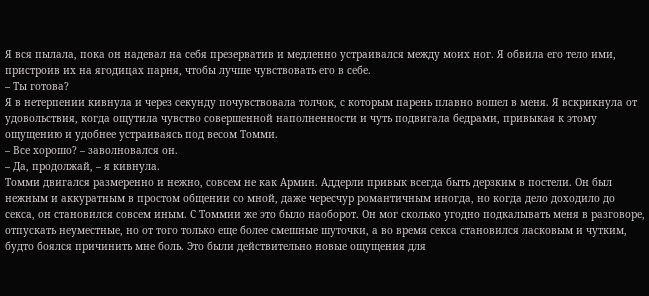Я вся пылала, пока он надевал на себя презерватив и медленно устраивался между моих ног. Я обвила его тело ими, пристроив их на ягодицах парня, чтобы лучше чувствовать его в себе.
– Ты готова?
Я в нетерпении кивнула и через секунду почувствовала толчок, с которым парень плавно вошел в меня. Я вскрикнула от удовольствия, когда ощутила чувство совершенной наполненности и чуть подвигала бедрами, привыкая к этому ощущению и удобнее устраиваясь под весом Томми.
– Все хорошо? – заволновался он.
– Да, продолжай, – я кивнула.
Томми двигался размеренно и нежно, совсем не как Армин. Аддерли привык всегда быть дерзким в постели. Он был нежным и аккуратным в простом общении со мной, даже чересчур романтичным иногда, но когда дело доходило до секса, он становился совсем иным. С Томмии же это было наоборот. Он мог сколько угодно подкалывать меня в разговоре, отпускать неуместные, но от того только еще более смешные шуточки, а во время секса становился ласковым и чутким, будто боялся причинить мне боль. Это были действительно новые ощущения для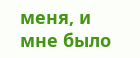меня, и мне было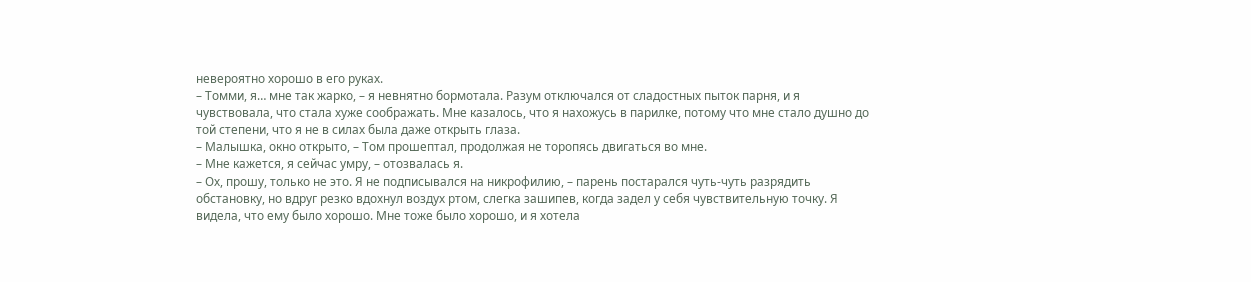невероятно хорошо в его руках.
– Томми, я… мне так жарко, – я невнятно бормотала. Разум отключался от сладостных пыток парня, и я чувствовала, что стала хуже соображать. Мне казалось, что я нахожусь в парилке, потому что мне стало душно до той степени, что я не в силах была даже открыть глаза.
– Малышка, окно открыто, – Том прошептал, продолжая не торопясь двигаться во мне.
– Мне кажется, я сейчас умру, – отозвалась я.
– Ох, прошу, только не это. Я не подписывался на никрофилию, – парень постарался чуть-чуть разрядить обстановку, но вдруг резко вдохнул воздух ртом, слегка зашипев, когда задел у себя чувствительную точку. Я видела, что ему было хорошо. Мне тоже было хорошо, и я хотела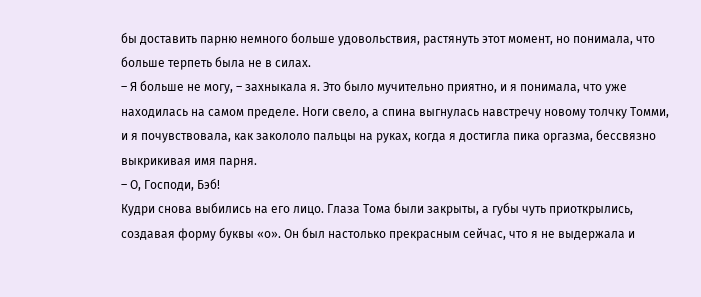бы доставить парню немного больше удовольствия, растянуть этот момент, но понимала, что больше терпеть была не в силах.
– Я больше не могу, – захныкала я. Это было мучительно приятно, и я понимала, что уже находилась на самом пределе. Ноги свело, а спина выгнулась навстречу новому толчку Томми, и я почувствовала, как закололо пальцы на руках, когда я достигла пика оргазма, бессвязно выкрикивая имя парня.
– О, Господи, Бэб!
Кудри снова выбились на его лицо. Глаза Тома были закрыты, а губы чуть приоткрылись, создавая форму буквы «о». Он был настолько прекрасным сейчас, что я не выдержала и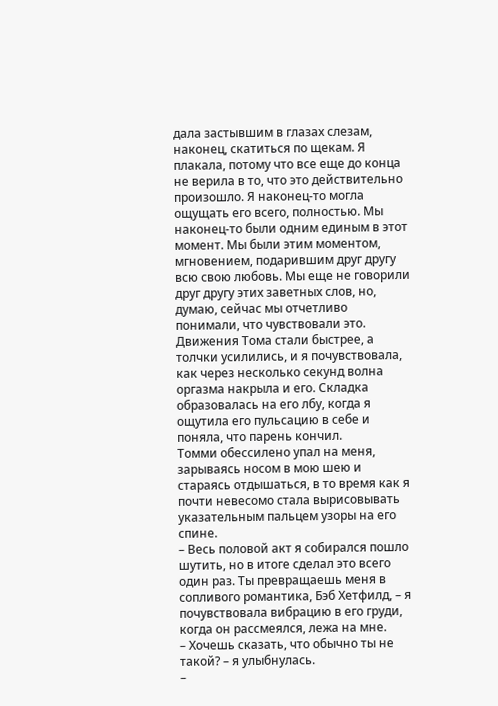дала застывшим в глазах слезам, наконец, скатиться по щекам. Я плакала, потому что все еще до конца не верила в то, что это действительно произошло. Я наконец-то могла ощущать его всего, полностью. Мы наконец-то были одним единым в этот момент. Мы были этим моментом, мгновением, подарившим друг другу всю свою любовь. Мы еще не говорили друг другу этих заветных слов, но, думаю, сейчас мы отчетливо понимали, что чувствовали это.
Движения Тома стали быстрее, а толчки усилились, и я почувствовала, как через несколько секунд волна оргазма накрыла и его. Складка образовалась на его лбу, когда я ощутила его пульсацию в себе и поняла, что парень кончил.
Томми обессилено упал на меня, зарываясь носом в мою шею и стараясь отдышаться, в то время как я почти невесомо стала вырисовывать указательным пальцем узоры на его спине.
– Весь половой акт я собирался пошло шутить, но в итоге сделал это всего один раз. Ты превращаешь меня в сопливого романтика, Бэб Хетфилд, – я почувствовала вибрацию в его груди, когда он рассмеялся, лежа на мне.
– Хочешь сказать, что обычно ты не такой? – я улыбнулась.
–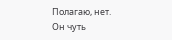Полагаю, нет.
Он чуть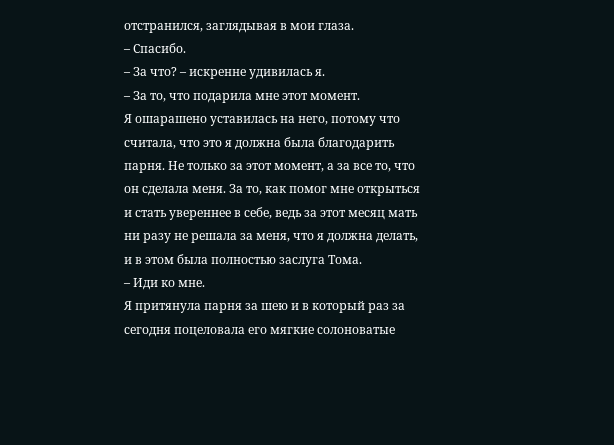отстранился, заглядывая в мои глаза.
– Спасибо.
– За что? – искренне удивилась я.
– За то, что подарила мне этот момент.
Я ошарашено уставилась на него, потому что считала, что это я должна была благодарить парня. Не только за этот момент, а за все то, что он сделала меня. За то, как помог мне открыться и стать увереннее в себе, ведь за этот месяц мать ни разу не решала за меня, что я должна делать, и в этом была полностью заслуга Тома.
– Иди ко мне.
Я притянула парня за шею и в который раз за сегодня поцеловала его мягкие солоноватые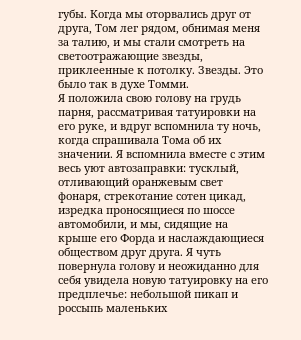губы. Когда мы оторвались друг от друга, Том лег рядом, обнимая меня за талию, и мы стали смотреть на светоотражающие звезды, приклеенные к потолку. Звезды. Это было так в духе Томми.
Я положила свою голову на грудь парня, рассматривая татуировки на его руке, и вдруг вспомнила ту ночь, когда спрашивала Тома об их значении. Я вспомнила вместе с этим весь уют автозаправки: тусклый, отливающий оранжевым свет фонаря, стрекотание сотен цикад, изредка проносящиеся по шоссе автомобили, и мы, сидящие на крыше его Форда и наслаждающиеся обществом друг друга. Я чуть повернула голову и неожиданно для себя увидела новую татуировку на его предплечье: небольшой пикап и россыпь маленьких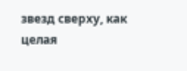звезд сверху, как целая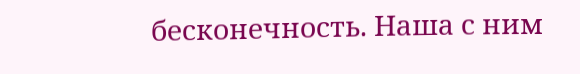бесконечность. Наша с ним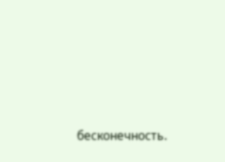бесконечность.